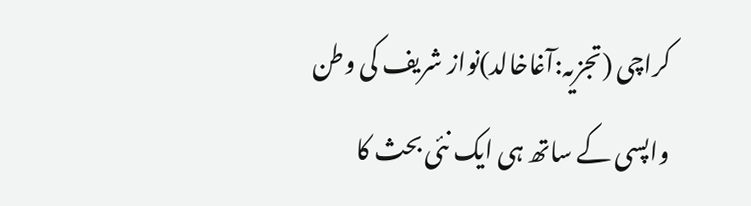کراچی (تجزیہ:آغاخالد)نواز شریف کی وطن واپسی کے ساتھ ہی ایک نئی بحث کا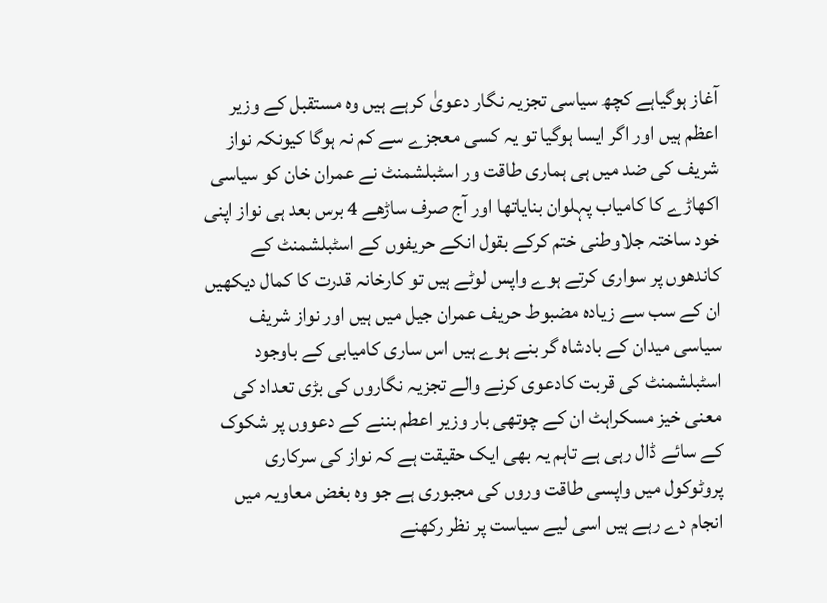آغاز ہوگیاہے کچھ سیاسی تجزیہ نگار دعویٰ کرہے ہیں وہ مستقبل کے وزیر اعظم ہیں اور اگر ایسا ہوگیا تو یہ کسی معجزے سے کم نہ ہوگا کیونکہ نواز شریف کی ضد میں ہی ہماری طاقت ور اسٹبلشمنٹ نے عمران خان کو سیاسی اکھاڑے کا کامیاب پہلوان بنایاتھا اور آج صرف ساڑھے 4 برس بعد ہی نواز اپنی خود ساختہ جلاوطنی ختم کرکے بقول انکے حریفوں کے اسٹبلشمنٹ کے کاندھوں پر سواری کرتے ہوے واپس لوٹے ہیں تو کارخانہ قدرت کا کمال دیکھیں ان کے سب سے زیادہ مضبوط حریف عمران جیل میں ہیں اور نواز شریف سیاسی میدان کے بادشاہ گر بنے ہوے ہیں اس ساری کامیابی کے باوجود اسٹبلشمنٹ کی قربت کادعوی کرنے والے تجزیہ نگاروں کی بڑی تعداد کی معنی خیز مسکراہٹ ان کے چوتھی بار وزیر اعطم بننے کے دعووں پر شکوک کے سائے ڈال رہی ہے تاہم یہ بھی ایک حقیقت ہے کہ نواز کی سرکاری پروٹوکول میں واپسی طاقت وروں کی مجبوری ہے جو وہ بغض معاویہ میں انجام دے رہے ہیں اسی لیے سیاست پر نظر رکھنے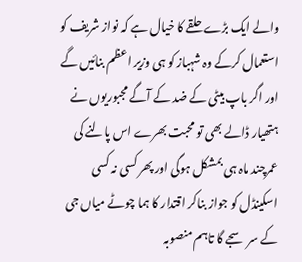والے ایک بڑے حلقے کا خیال ہے کہ نواز شریف کو استعمال کرکے وہ شہباز کو ہی وزیر اعظم بنائیں گے اور اگر باپ بیٹی کے ضد کے آگے مجبوریوں نے ہتھیار ڈالے بھی تو محبت بھرے اس پالنے کی عمرچند ماہ ہی بمشکل ہوگی اور پھر کسی نہ کسی اسکینڈل کو جواز بناکر اقتدار کا ہما چوٹے میاں جی کے سر سجے گا تاہم منصوبہ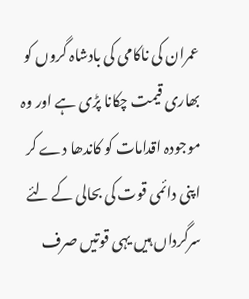عمران کی ناکامی کی بادشاہ گروں کو بھاری قیمت چکانا پڑی ہے اور وہ موجودہ اقدامات کو کاندھا دے کر اپنی دائمی قوت کی بحالی کے لئے سرگرداں ہیں یہی قوتیں صرف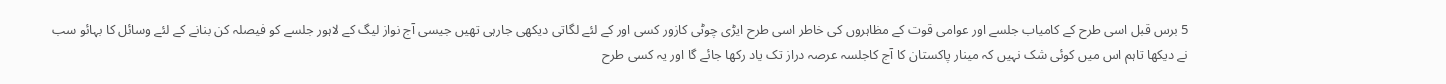5 برس قبل اسی طرح کے کامیاب جلسے اور عوامی قوت کے مظاہروں کی خاطر اسی طرح ایڑی چوٹی کازور کسی اور کے لئے لگاتی دیکھی جارہی تھیں جیسی آج نواز لیگ کے لاہور جلسے کو فیصلہ کن بنانے کے لئے وسائل کا بہائو سب نے دیکھا تاہم اس میں کوئی شک نہیں کہ مینار پاکستان کا آج کاجلسہ عرصہ دراز تک یاد رکھا جائے گا اور یہ کسی طرح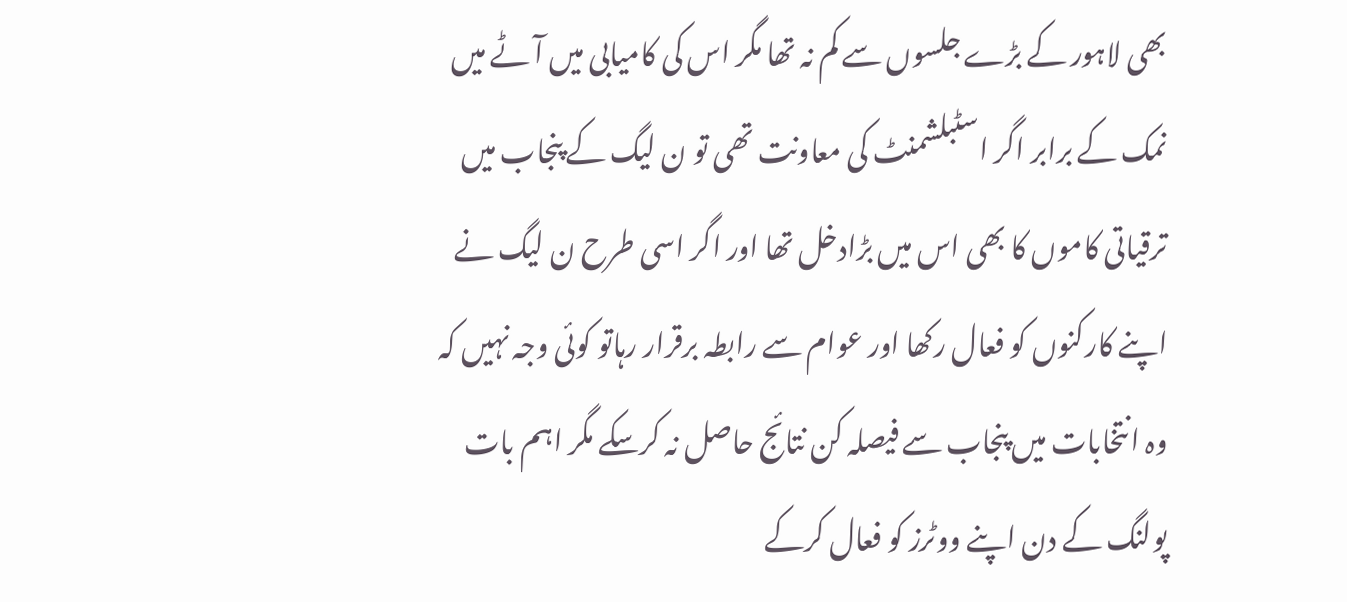بھی لاہور کے بڑے جلسوں سے کم نہ تھا مگر اس کی کامیابی میں آٹے میں نمک کے برابر اگر اسٹبلشمنٹ کی معاونت تھی تو ن لیگ کے پنجاب میں ترقیاتی کاموں کا بھی اس میں بڑادخل تھا اور اگر اسی طرح ن لیگ نے اپنے کارکنوں کو فعال رکھا اور عوام سے رابطہ برقرار رہاتو کوئی وجہ نہیں کہ وہ انتخابات میں پنجاب سے فیصلہ کن نتائج حاصل نہ کرسکے مگر اہم بات پولنگ کے دن اپنے ووٹرز کو فعال کرکے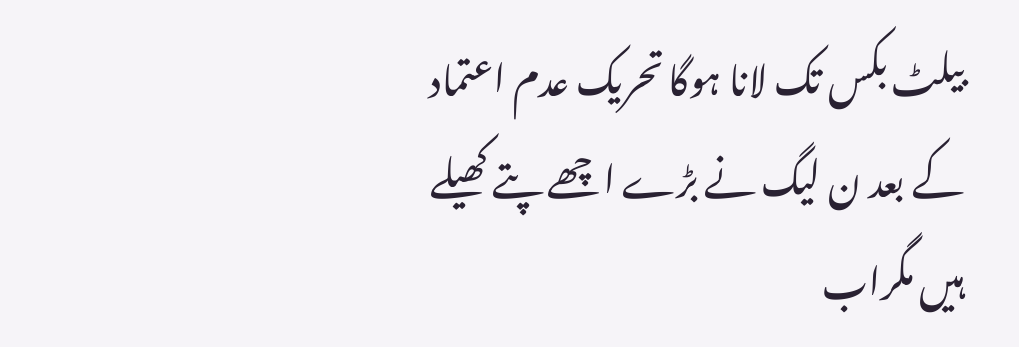بیلٹ بکس تک لانا ہوگا تحریک عدم اعتماد کے بعد ن لیگ نے بڑے اچھے پتے کھیلے ہیں مگراب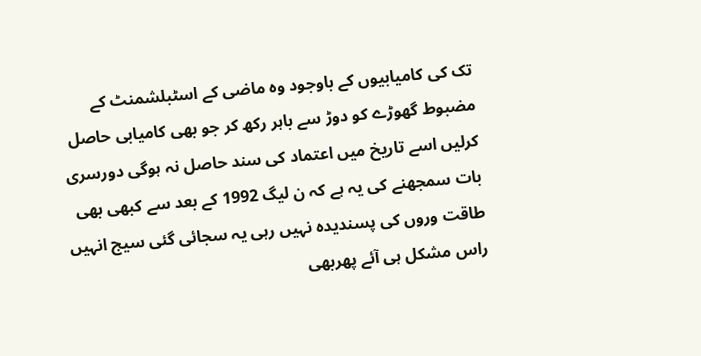تک کی کامیابیوں کے باوجود وہ ماضی کے اسٹبلشمنٹ کے مضبوط گھوڑے کو دوڑ سے باہر رکھ کر جو بھی کامیابی حاصل کرلیں اسے تاریخ میں اعتماد کی سند حاصل نہ ہوگی دورسری بات سمجھنے کی یہ ہے کہ ن لیگ 1992 کے بعد سے کبھی بھی طاقت وروں کی پسندیدہ نہیں رہی یہ سجائی گئی سیج انہیں راس مشکل ہی آئے پھربھی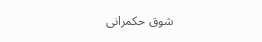شوق حکمرانی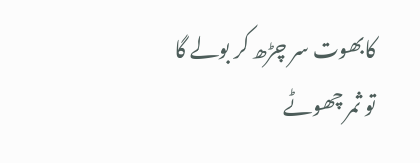کابھوت سر چڑھ کر بولے گا تو ثمر چھوٹے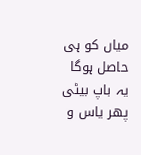میاں کو ہی حاصل ہوگا یہ باپ بیٹی پھر یاس و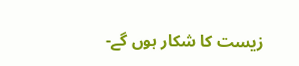زیست کا شکار ہوں گے-